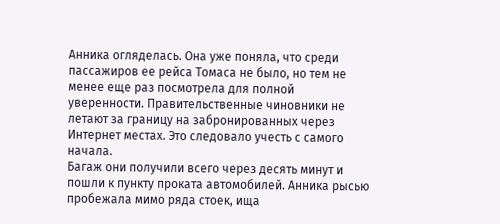Анника огляделась. Она уже поняла, что среди пассажиров ее рейса Томаса не было, но тем не менее еще раз посмотрела для полной уверенности. Правительственные чиновники не летают за границу на забронированных через Интернет местах. Это следовало учесть с самого начала.
Багаж они получили всего через десять минут и пошли к пункту проката автомобилей. Анника рысью пробежала мимо ряда стоек, ища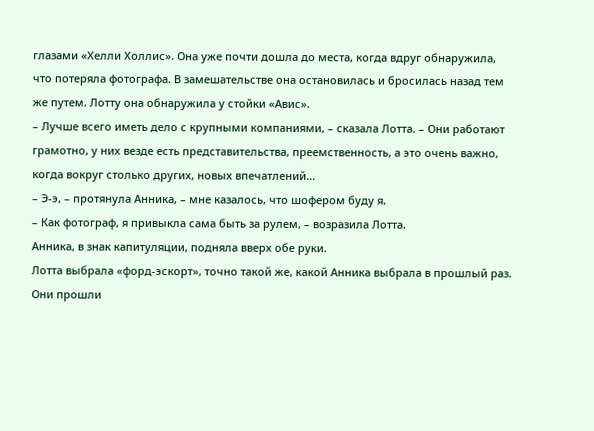глазами «Хелли Холлис». Она уже почти дошла до места, когда вдруг обнаружила, что потеряла фотографа. В замешательстве она остановилась и бросилась назад тем же путем. Лотту она обнаружила у стойки «Авис».
– Лучше всего иметь дело с крупными компаниями, – сказала Лотта. – Они работают грамотно, у них везде есть представительства, преемственность, а это очень важно, когда вокруг столько других, новых впечатлений…
– Э-э, – протянула Анника, – мне казалось, что шофером буду я.
– Как фотограф, я привыкла сама быть за рулем, – возразила Лотта.
Анника, в знак капитуляции, подняла вверх обе руки.
Лотта выбрала «форд-эскорт», точно такой же, какой Анника выбрала в прошлый раз. Они прошли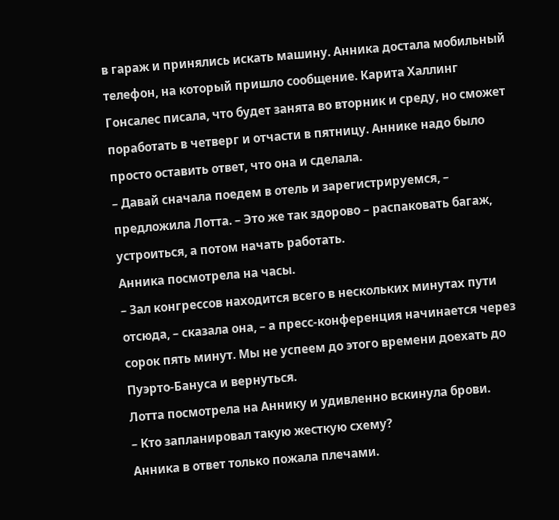в гараж и принялись искать машину. Анника достала мобильный телефон, на который пришло сообщение. Карита Халлинг Гонсалес писала, что будет занята во вторник и среду, но сможет поработать в четверг и отчасти в пятницу. Аннике надо было просто оставить ответ, что она и сделала.
– Давай сначала поедем в отель и зарегистрируемся, – предложила Лотта. – Это же так здорово – распаковать багаж, устроиться, а потом начать работать.
Анника посмотрела на часы.
– Зал конгрессов находится всего в нескольких минутах пути отсюда, – сказала она, – а пресс-конференция начинается через сорок пять минут. Мы не успеем до этого времени доехать до Пуэрто-Бануса и вернуться.
Лотта посмотрела на Аннику и удивленно вскинула брови.
– Кто запланировал такую жесткую схему?
Анника в ответ только пожала плечами.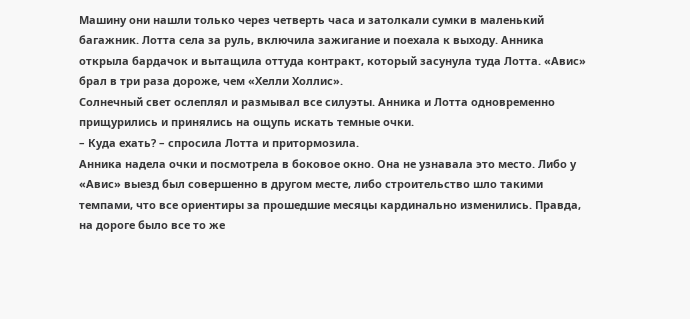Машину они нашли только через четверть часа и затолкали сумки в маленький багажник. Лотта села за руль, включила зажигание и поехала к выходу. Анника открыла бардачок и вытащила оттуда контракт, который засунула туда Лотта. «Авис» брал в три раза дороже, чем «Хелли Холлис».
Солнечный свет ослеплял и размывал все силуэты. Анника и Лотта одновременно прищурились и принялись на ощупь искать темные очки.
– Куда ехать? – спросила Лотта и притормозила.
Анника надела очки и посмотрела в боковое окно. Она не узнавала это место. Либо у «Авис» выезд был совершенно в другом месте, либо строительство шло такими темпами, что все ориентиры за прошедшие месяцы кардинально изменились. Правда, на дороге было все то же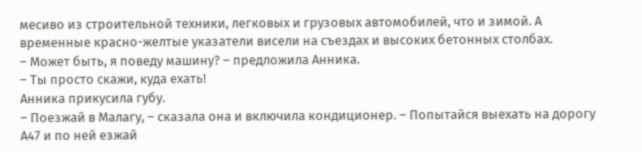месиво из строительной техники, легковых и грузовых автомобилей, что и зимой. А временные красно-желтые указатели висели на съездах и высоких бетонных столбах.
– Может быть, я поведу машину? – предложила Анника.
– Ты просто скажи, куда ехать!
Анника прикусила губу.
– Поезжай в Малагу, – сказала она и включила кондиционер. – Попытайся выехать на дорогу А47 и по ней езжай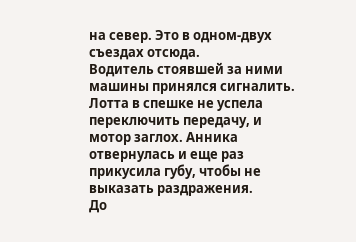на север. Это в одном-двух съездах отсюда.
Водитель стоявшей за ними машины принялся сигналить. Лотта в спешке не успела переключить передачу, и мотор заглох. Анника отвернулась и еще раз прикусила губу, чтобы не выказать раздражения.
До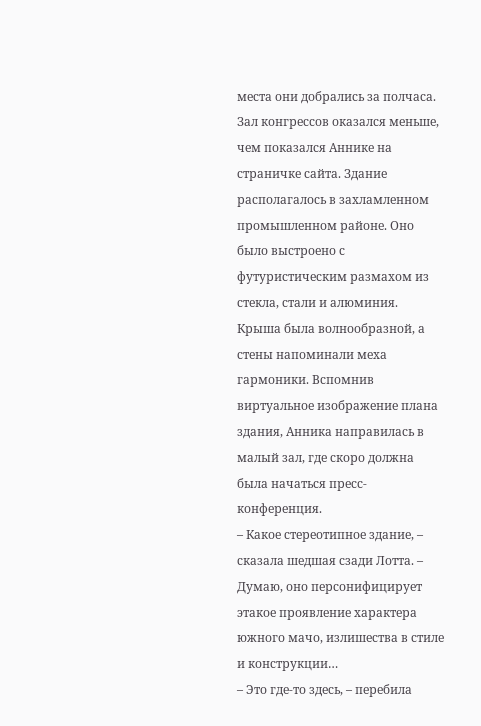места они добрались за полчаса.
Зал конгрессов оказался меньше, чем показался Аннике на страничке сайта. Здание располагалось в захламленном промышленном районе. Оно было выстроено с футуристическим размахом из стекла, стали и алюминия. Крыша была волнообразной, а стены напоминали меха гармоники. Вспомнив виртуальное изображение плана здания, Анника направилась в малый зал, где скоро должна была начаться пресс-конференция.
– Какое стереотипное здание, – сказала шедшая сзади Лотта. – Думаю, оно персонифицирует этакое проявление характера южного мачо, излишества в стиле и конструкции…
– Это где-то здесь, – перебила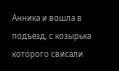Анника и вошла в подъезд, с козырька которого свисали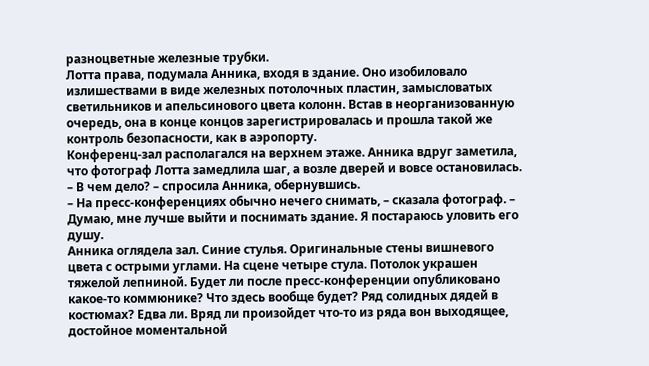разноцветные железные трубки.
Лотта права, подумала Анника, входя в здание. Оно изобиловало излишествами в виде железных потолочных пластин, замысловатых светильников и апельсинового цвета колонн. Встав в неорганизованную очередь, она в конце концов зарегистрировалась и прошла такой же контроль безопасности, как в аэропорту.
Конференц-зал располагался на верхнем этаже. Анника вдруг заметила, что фотограф Лотта замедлила шаг, а возле дверей и вовсе остановилась.
– В чем дело? – спросила Анника, обернувшись.
– На пресс-конференциях обычно нечего снимать, – сказала фотограф. – Думаю, мне лучше выйти и поснимать здание. Я постараюсь уловить его душу.
Анника оглядела зал. Синие стулья. Оригинальные стены вишневого цвета с острыми углами. На сцене четыре стула. Потолок украшен тяжелой лепниной. Будет ли после пресс-конференции опубликовано какое-то коммюнике? Что здесь вообще будет? Ряд солидных дядей в костюмах? Едва ли. Вряд ли произойдет что-то из ряда вон выходящее, достойное моментальной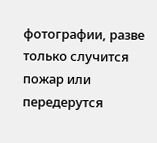фотографии, разве только случится пожар или передерутся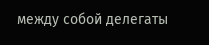между собой делегаты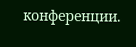конференции.